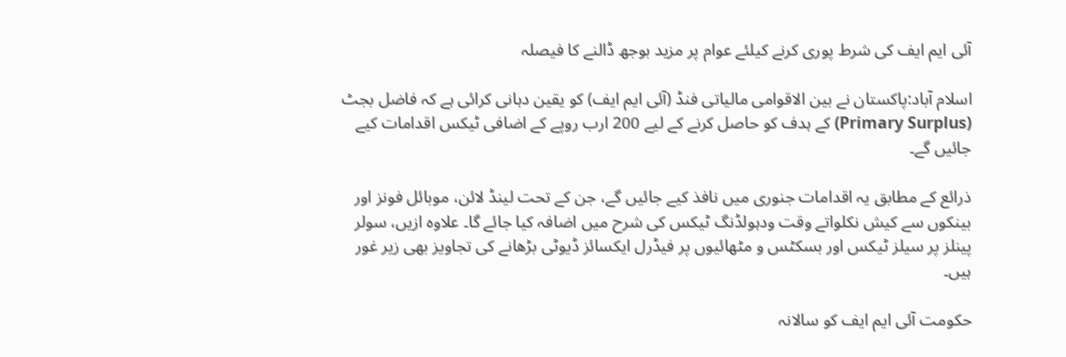آئی ایم ایف کی شرط پوری کرنے کیلئے عوام پر مزید بوجھ ڈالنے کا فیصلہ

اسلام آباد:پاکستان نے بین الاقوامی مالیاتی فنڈ (آئی ایم ایف) کو یقین دہانی کرائی ہے کہ فاضل بجٹ (Primary Surplus) کے ہدف کو حاصل کرنے کے لیے 200 ارب روپے کے اضافی ٹیکس اقدامات کیے جائیں گے۔

ذرائع کے مطابق یہ اقدامات جنوری میں نافذ کیے جائیں گے، جن کے تحت لینڈ لائن، موبائل فونز اور بینکوں سے کیش نکلواتے وقت ودہولڈنگ ٹیکس کی شرح میں اضافہ کیا جائے گا۔ علاوہ ازیں، سولر پینلز پر سیلز ٹیکس اور بسکٹس و مٹھائیوں پر فیڈرل ایکسائز ڈیوٹی بڑھانے کی تجاویز بھی زیر غور ہیں۔

حکومت آئی ایم ایف کو سالانہ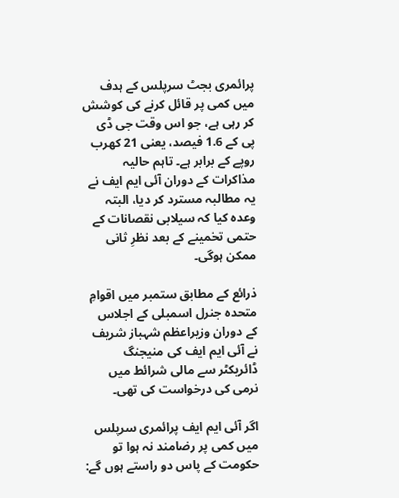پرائمری بجٹ سرپلس کے ہدف میں کمی پر قائل کرنے کی کوشش کر رہی ہے، جو اس وقت جی ڈی پی کے 1.6 فیصد، یعنی 21 کھرب روپے کے برابر ہے۔ تاہم حالیہ مذاکرات کے دوران آئی ایم ایف نے یہ مطالبہ مسترد کر دیا، البتہ وعدہ کیا کہ سیلابی نقصانات کے حتمی تخمینے کے بعد نظرِ ثانی ممکن ہوگی۔

ذرائع کے مطابق ستمبر میں اقوامِ متحدہ جنرل اسمبلی کے اجلاس کے دوران وزیراعظم شہباز شریف نے آئی ایم ایف کی منیجنگ ڈائریکٹر سے مالی شرائط میں نرمی کی درخواست کی تھی۔

اگر آئی ایم ایف پرائمری سرپلس میں کمی پر رضامند نہ ہوا تو حکومت کے پاس دو راستے ہوں گے: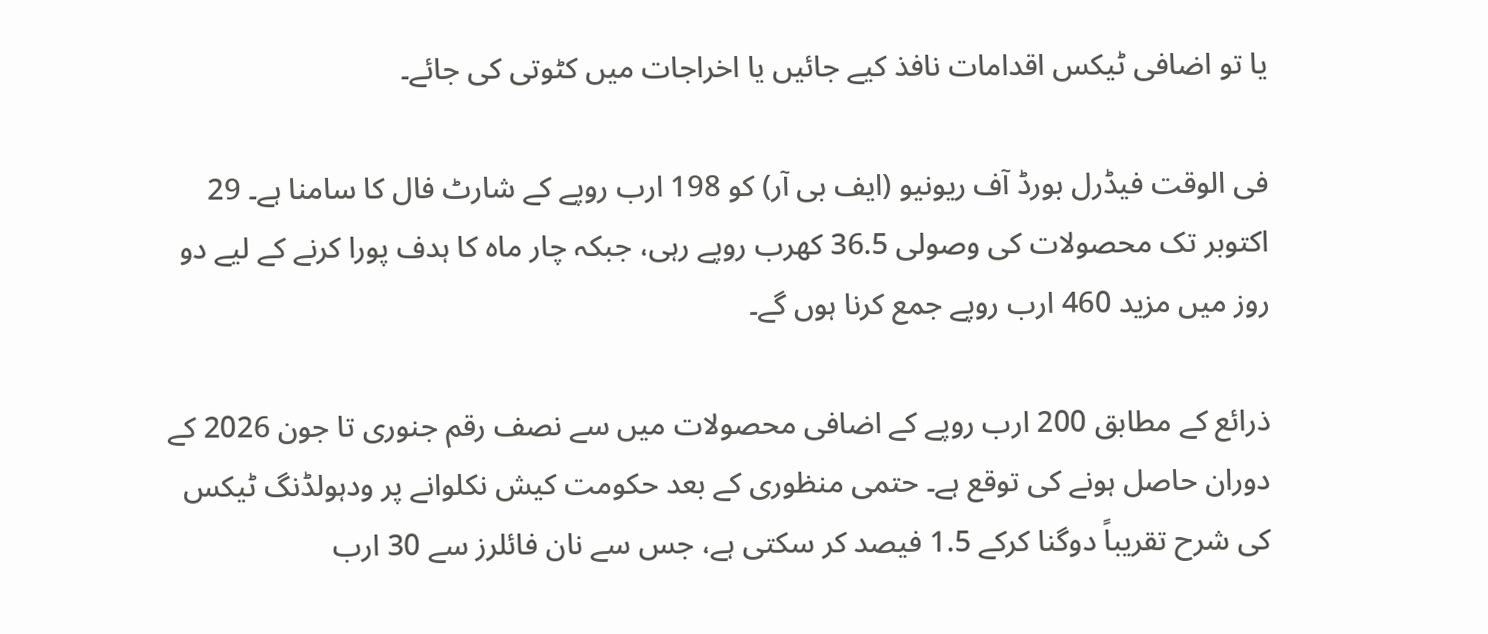یا تو اضافی ٹیکس اقدامات نافذ کیے جائیں یا اخراجات میں کٹوتی کی جائے۔

فی الوقت فیڈرل بورڈ آف ریونیو (ایف بی آر) کو 198 ارب روپے کے شارٹ فال کا سامنا ہے۔ 29 اکتوبر تک محصولات کی وصولی 36.5 کھرب روپے رہی، جبکہ چار ماہ کا ہدف پورا کرنے کے لیے دو روز میں مزید 460 ارب روپے جمع کرنا ہوں گے۔

ذرائع کے مطابق 200 ارب روپے کے اضافی محصولات میں سے نصف رقم جنوری تا جون 2026 کے دوران حاصل ہونے کی توقع ہے۔ حتمی منظوری کے بعد حکومت کیش نکلوانے پر ودہولڈنگ ٹیکس کی شرح تقریباً دوگنا کرکے 1.5 فیصد کر سکتی ہے، جس سے نان فائلرز سے 30 ارب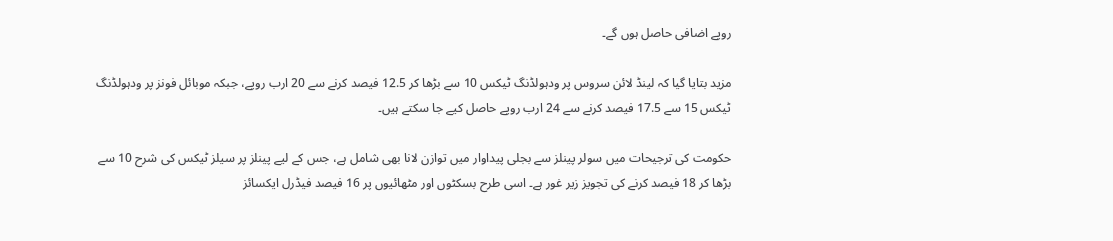روپے اضافی حاصل ہوں گے۔

مزید بتایا گیا کہ لینڈ لائن سروس پر ودہولڈنگ ٹیکس 10 سے بڑھا کر 12.5 فیصد کرنے سے 20 ارب روپے، جبکہ موبائل فونز پر ودہولڈنگ ٹیکس 15 سے 17.5 فیصد کرنے سے 24 ارب روپے حاصل کیے جا سکتے ہیں۔

حکومت کی ترجیحات میں سولر پینلز سے بجلی پیداوار میں توازن لانا بھی شامل ہے، جس کے لیے پینلز پر سیلز ٹیکس کی شرح 10 سے بڑھا کر 18 فیصد کرنے کی تجویز زیر غور ہے۔ اسی طرح بسکٹوں اور مٹھائیوں پر 16 فیصد فیڈرل ایکسائز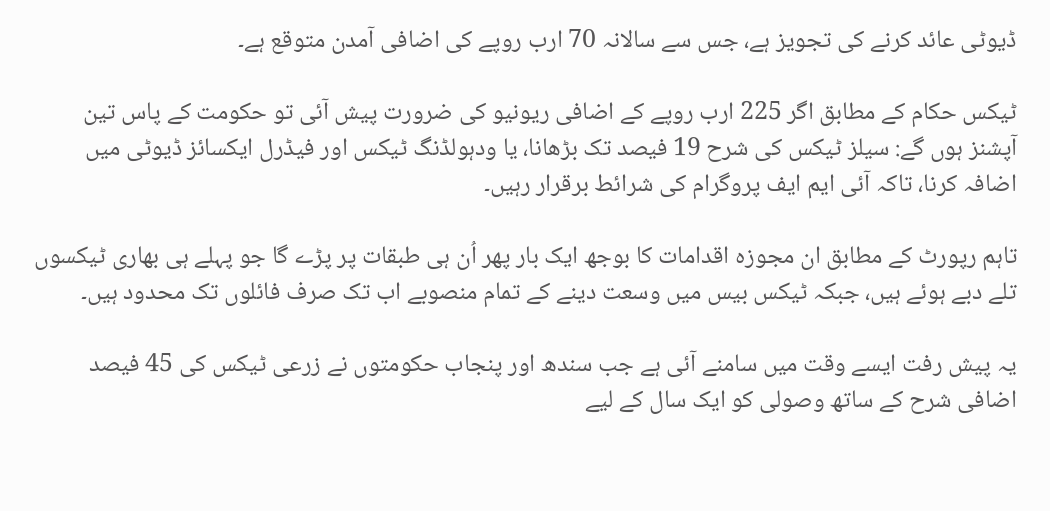ڈیوٹی عائد کرنے کی تجویز ہے، جس سے سالانہ 70 ارب روپے کی اضافی آمدن متوقع ہے۔

ٹیکس حکام کے مطابق اگر 225 ارب روپے کے اضافی ریونیو کی ضرورت پیش آئی تو حکومت کے پاس تین آپشنز ہوں گے: سیلز ٹیکس کی شرح 19 فیصد تک بڑھانا، یا ودہولڈنگ ٹیکس اور فیڈرل ایکسائز ڈیوٹی میں اضافہ کرنا، تاکہ آئی ایم ایف پروگرام کی شرائط برقرار رہیں۔

تاہم رپورٹ کے مطابق ان مجوزہ اقدامات کا بوجھ ایک بار پھر اُن ہی طبقات پر پڑے گا جو پہلے ہی بھاری ٹیکسوں تلے دبے ہوئے ہیں، جبکہ ٹیکس بیس میں وسعت دینے کے تمام منصوبے اب تک صرف فائلوں تک محدود ہیں۔

یہ پیش رفت ایسے وقت میں سامنے آئی ہے جب سندھ اور پنجاب حکومتوں نے زرعی ٹیکس کی 45 فیصد اضافی شرح کے ساتھ وصولی کو ایک سال کے لیے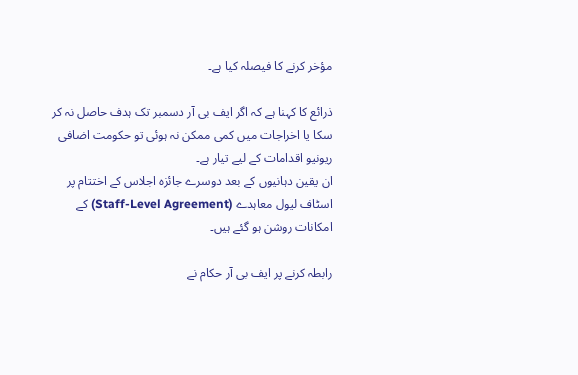مؤخر کرنے کا فیصلہ کیا ہے۔

ذرائع کا کہنا ہے کہ اگر ایف بی آر دسمبر تک ہدف حاصل نہ کر سکا یا اخراجات میں کمی ممکن نہ ہوئی تو حکومت اضافی ریونیو اقدامات کے لیے تیار ہے۔
ان یقین دہانیوں کے بعد دوسرے جائزہ اجلاس کے اختتام پر اسٹاف لیول معاہدے (Staff-Level Agreement) کے امکانات روشن ہو گئے ہیں۔

رابطہ کرنے پر ایف بی آر حکام نے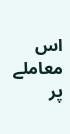اس معاملے پر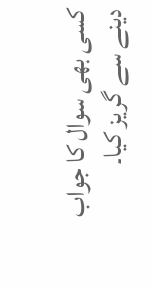کسی بھی سوال کا جواب دینے سے گریز کیا۔